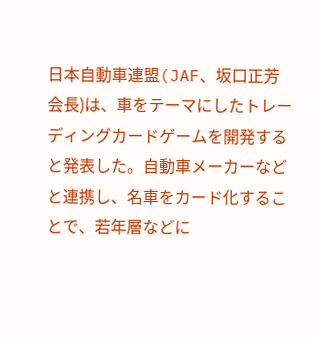日本自動車連盟(JAF、坂口正芳会長)は、車をテーマにしたトレーディングカードゲームを開発すると発表した。自動車メーカーなどと連携し、名車をカード化することで、若年層などに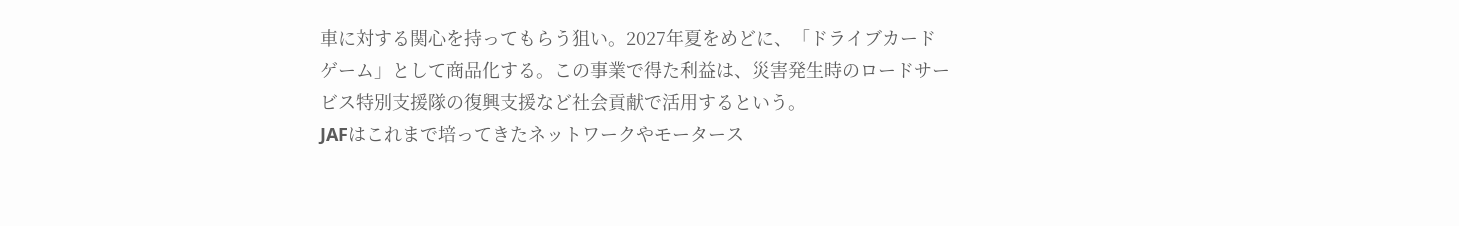車に対する関心を持ってもらう狙い。2027年夏をめどに、「ドライブカードゲーム」として商品化する。この事業で得た利益は、災害発生時のロードサービス特別支援隊の復興支援など社会貢献で活用するという。
JAFはこれまで培ってきたネットワークやモータース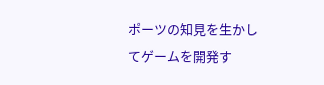ポーツの知見を生かしてゲームを開発す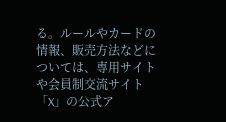る。ルールやカードの情報、販売方法などについては、専用サイトや会員制交流サイト「X」の公式ア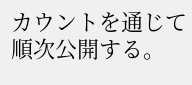カウントを通じて順次公開する。